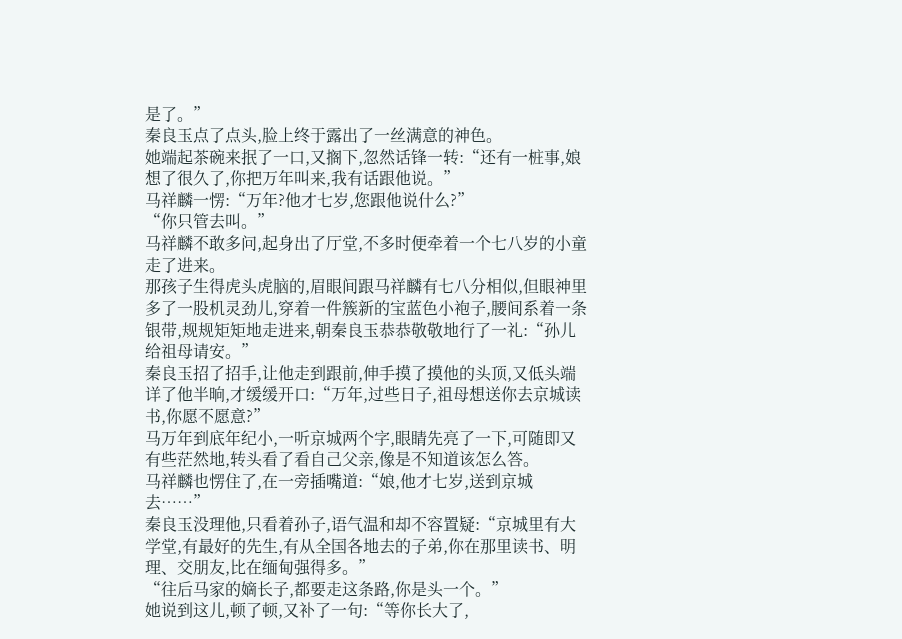是了。”
秦良玉点了点头,脸上终于露出了一丝满意的神色。
她端起茶碗来抿了一口,又搁下,忽然话锋一转:“还有一桩事,娘想了很久了,你把万年叫来,我有话跟他说。”
马祥麟一愣:“万年?他才七岁,您跟他说什么?”
“你只管去叫。”
马祥麟不敢多问,起身出了厅堂,不多时便牵着一个七八岁的小童走了进来。
那孩子生得虎头虎脑的,眉眼间跟马祥麟有七八分相似,但眼神里多了一股机灵劲儿,穿着一件簇新的宝蓝色小袍子,腰间系着一条银带,规规矩矩地走进来,朝秦良玉恭恭敬敬地行了一礼:“孙儿给祖母请安。”
秦良玉招了招手,让他走到跟前,伸手摸了摸他的头顶,又低头端详了他半晌,才缓缓开口:“万年,过些日子,祖母想送你去京城读书,你愿不愿意?”
马万年到底年纪小,一听京城两个字,眼睛先亮了一下,可随即又有些茫然地,转头看了看自己父亲,像是不知道该怎么答。
马祥麟也愣住了,在一旁插嘴道:“娘,他才七岁,送到京城去……”
秦良玉没理他,只看着孙子,语气温和却不容置疑:“京城里有大学堂,有最好的先生,有从全国各地去的子弟,你在那里读书、明理、交朋友,比在缅甸强得多。”
“往后马家的嫡长子,都要走这条路,你是头一个。”
她说到这儿,顿了顿,又补了一句:“等你长大了,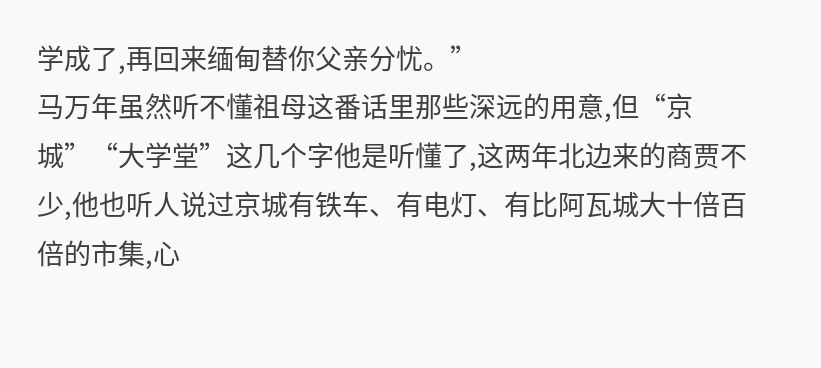学成了,再回来缅甸替你父亲分忧。”
马万年虽然听不懂祖母这番话里那些深远的用意,但“京城”“大学堂”这几个字他是听懂了,这两年北边来的商贾不少,他也听人说过京城有铁车、有电灯、有比阿瓦城大十倍百倍的市集,心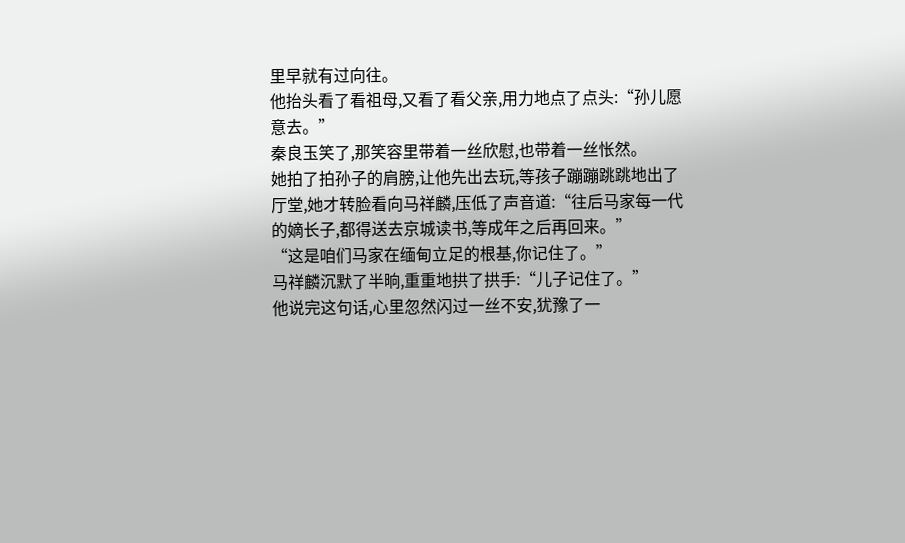里早就有过向往。
他抬头看了看祖母,又看了看父亲,用力地点了点头:“孙儿愿意去。”
秦良玉笑了,那笑容里带着一丝欣慰,也带着一丝怅然。
她拍了拍孙子的肩膀,让他先出去玩,等孩子蹦蹦跳跳地出了厅堂,她才转脸看向马祥麟,压低了声音道:“往后马家每一代的嫡长子,都得送去京城读书,等成年之后再回来。”
“这是咱们马家在缅甸立足的根基,你记住了。”
马祥麟沉默了半晌,重重地拱了拱手:“儿子记住了。”
他说完这句话,心里忽然闪过一丝不安,犹豫了一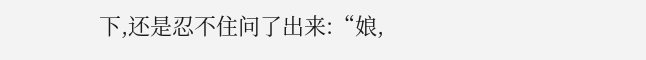下,还是忍不住问了出来:“娘,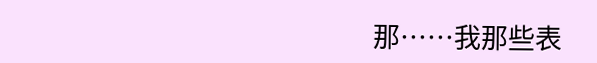那……我那些表